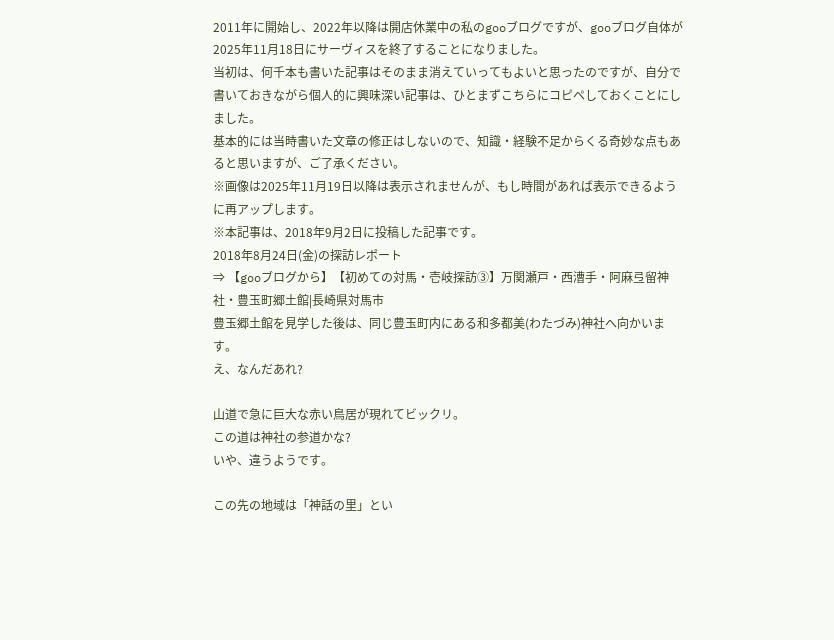2011年に開始し、2022年以降は開店休業中の私のgooブログですが、gooブログ自体が2025年11月18日にサーヴィスを終了することになりました。
当初は、何千本も書いた記事はそのまま消えていってもよいと思ったのですが、自分で書いておきながら個人的に興味深い記事は、ひとまずこちらにコピペしておくことにしました。
基本的には当時書いた文章の修正はしないので、知識・経験不足からくる奇妙な点もあると思いますが、ご了承ください。
※画像は2025年11月19日以降は表示されませんが、もし時間があれば表示できるように再アップします。
※本記事は、2018年9月2日に投稿した記事です。
2018年8月24日(金)の探訪レポート
⇒ 【gooブログから】【初めての対馬・壱岐探訪③】万関瀬戸・西漕手・阿麻弖留神社・豊玉町郷土館|長崎県対馬市
豊玉郷土館を見学した後は、同じ豊玉町内にある和多都美(わたづみ)神社へ向かいます。
え、なんだあれ?

山道で急に巨大な赤い鳥居が現れてビックリ。
この道は神社の参道かな?
いや、違うようです。

この先の地域は「神話の里」とい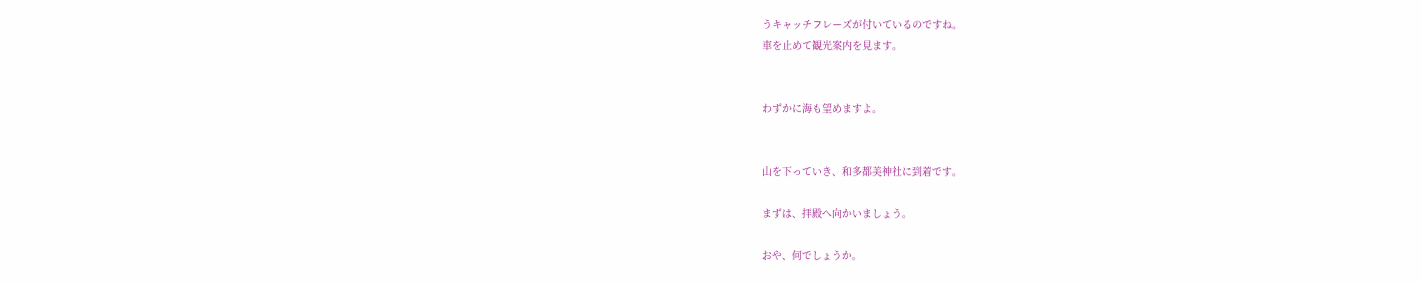うキャッチフレーズが付いているのですね。
車を止めて観光案内を見ます。


わずかに海も望めますよ。


山を下っていき、和多都美神社に到着です。

まずは、拝殿へ向かいましょう。

おや、何でしょうか。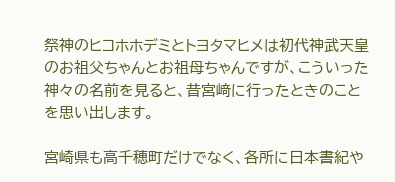祭神のヒコホホデミとトヨタマヒメは初代神武天皇のお祖父ちゃんとお祖母ちゃんですが、こういった神々の名前を見ると、昔宮﨑に行ったときのことを思い出します。

宮崎県も高千穂町だけでなく、各所に日本書紀や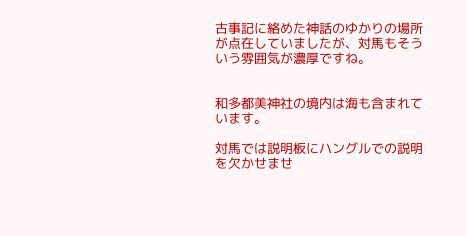古事記に絡めた神話のゆかりの場所が点在していましたが、対馬もそういう雰囲気が濃厚ですね。


和多都美神社の境内は海も含まれています。

対馬では説明板にハングルでの説明を欠かせませ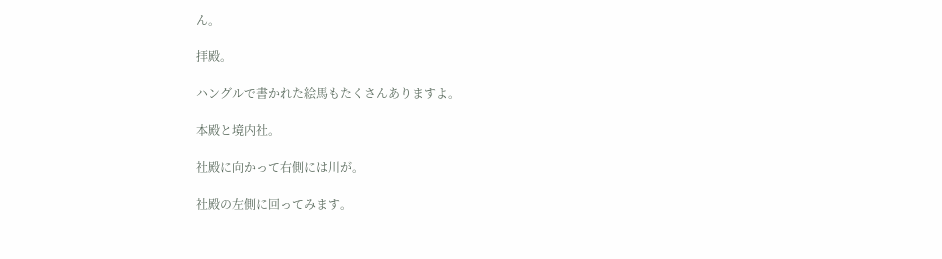ん。

拝殿。

ハングルで書かれた絵馬もたくさんありますよ。

本殿と境内社。

社殿に向かって右側には川が。

社殿の左側に回ってみます。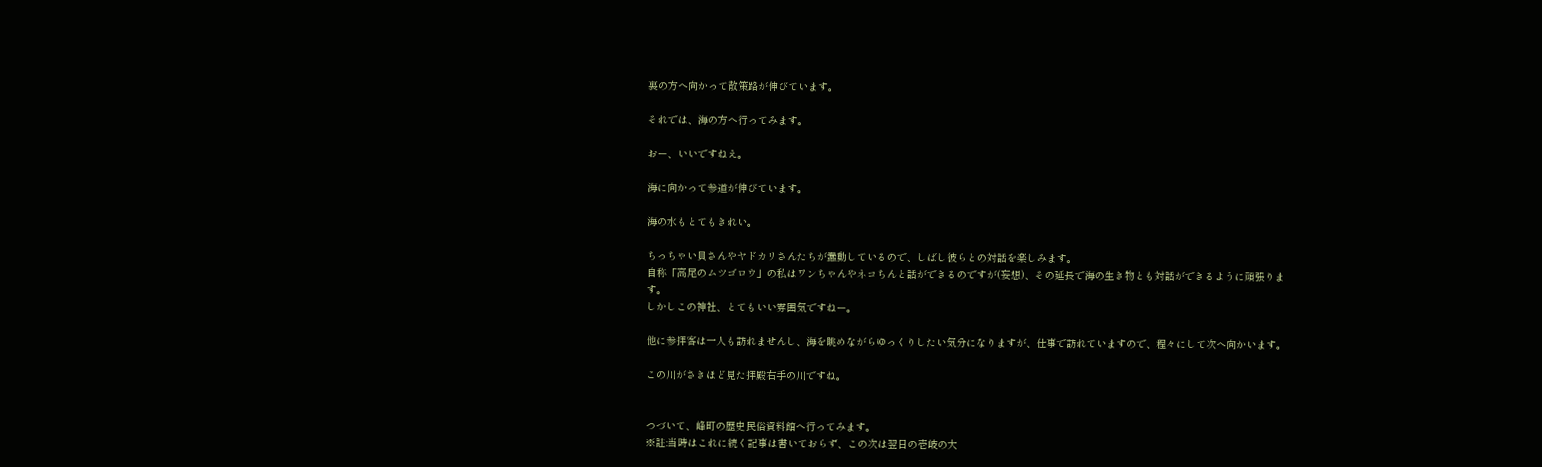裏の方へ向かって散策路が伸びています。

それでは、海の方へ行ってみます。

おー、いいですねえ。

海に向かって参道が伸びています。

海の水もとてもきれい。

ちっちゃい貝さんやヤドカリさんたちが蠢動しているので、しばし彼らとの対話を楽しみます。
自称「高尾のムツゴロウ」の私はワンちゃんやネコちんと話ができるのですが(妄想)、その延長で海の生き物とも対話ができるように頑張ります。
しかしこの神社、とてもいい雰囲気ですねー。

他に参拝客は一人も訪れませんし、海を眺めながらゆっくりしたい気分になりますが、仕事で訪れていますので、程々にして次へ向かいます。

この川がさきほど見た拝殿右手の川ですね。


つづいて、峰町の歴史民俗資料館へ行ってみます。
※註:当時はこれに続く記事は書いておらず、この次は翌日の壱岐の大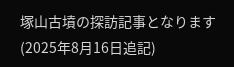塚山古墳の探訪記事となります(2025年8月16日追記)